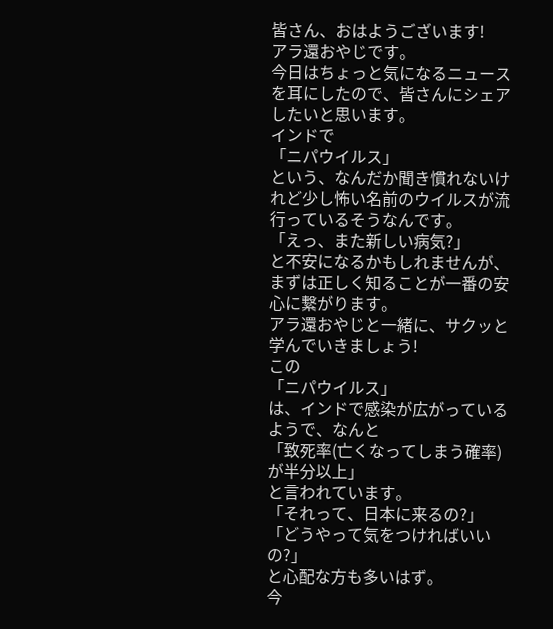皆さん、おはようございます!
アラ還おやじです。
今日はちょっと気になるニュースを耳にしたので、皆さんにシェアしたいと思います。
インドで
「ニパウイルス」
という、なんだか聞き慣れないけれど少し怖い名前のウイルスが流行っているそうなんです。
「えっ、また新しい病気?」
と不安になるかもしれませんが、まずは正しく知ることが一番の安心に繋がります。
アラ還おやじと一緒に、サクッと学んでいきましょう!
この
「ニパウイルス」
は、インドで感染が広がっているようで、なんと
「致死率(亡くなってしまう確率)が半分以上」
と言われています。
「それって、日本に来るの?」
「どうやって気をつければいいの?」
と心配な方も多いはず。
今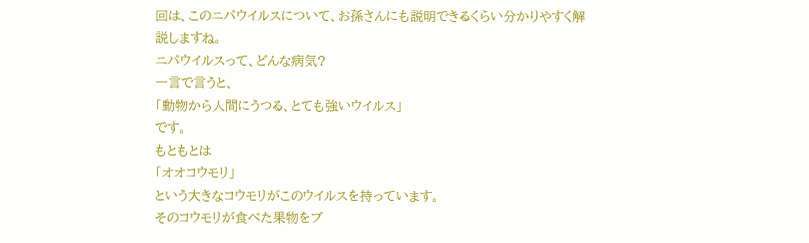回は、このニパウイルスについて、お孫さんにも説明できるくらい分かりやすく解説しますね。
ニパウイルスって、どんな病気?
一言で言うと、
「動物から人間にうつる、とても強いウイルス」
です。
もともとは
「オオコウモリ」
という大きなコウモリがこのウイルスを持っています。
そのコウモリが食べた果物をブ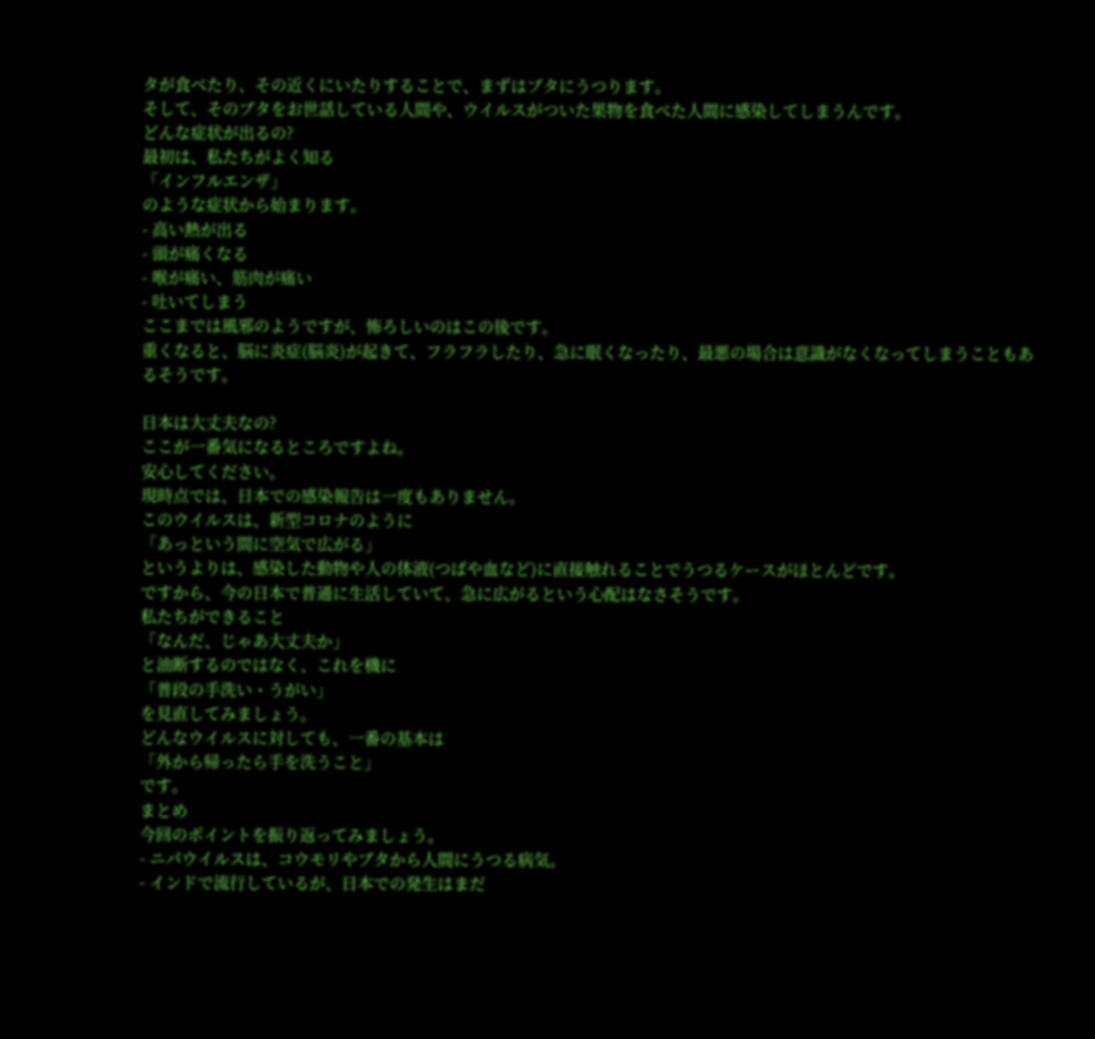タが食べたり、その近くにいたりすることで、まずはブタにうつります。
そして、そのブタをお世話している人間や、ウイルスがついた果物を食べた人間に感染してしまうんです。
どんな症状が出るの?
最初は、私たちがよく知る
「インフルエンザ」
のような症状から始まります。
- 高い熱が出る
- 頭が痛くなる
- 喉が痛い、筋肉が痛い
- 吐いてしまう
ここまでは風邪のようですが、怖ろしいのはこの後です。
重くなると、脳に炎症(脳炎)が起きて、フラフラしたり、急に眠くなったり、最悪の場合は意識がなくなってしまうこともあるそうです。

日本は大丈夫なの?
ここが一番気になるところですよね。
安心してください。
現時点では、日本での感染報告は一度もありません。
このウイルスは、新型コロナのように
「あっという間に空気で広がる」
というよりは、感染した動物や人の体液(つばや血など)に直接触れることでうつるケースがほとんどです。
ですから、今の日本で普通に生活していて、急に広がるという心配はなさそうです。
私たちができること
「なんだ、じゃあ大丈夫か」
と油断するのではなく、これを機に
「普段の手洗い・うがい」
を見直してみましょう。
どんなウイルスに対しても、一番の基本は
「外から帰ったら手を洗うこと」
です。
まとめ
今回のポイントを振り返ってみましょう。
- ニパウイルスは、コウモリやブタから人間にうつる病気。
- インドで流行しているが、日本での発生はまだ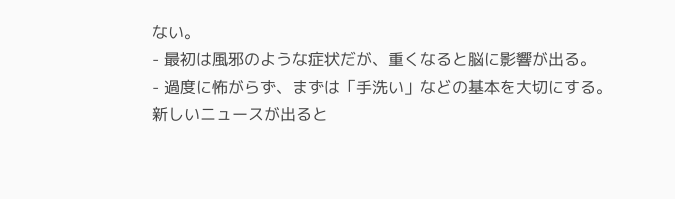ない。
- 最初は風邪のような症状だが、重くなると脳に影響が出る。
- 過度に怖がらず、まずは「手洗い」などの基本を大切にする。
新しいニュースが出ると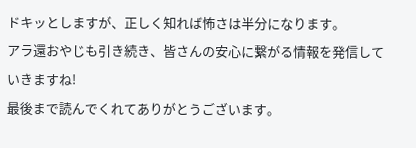ドキッとしますが、正しく知れば怖さは半分になります。
アラ還おやじも引き続き、皆さんの安心に繋がる情報を発信していきますね!
最後まで読んでくれてありがとうございます。